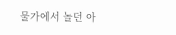물가에서 놀던 아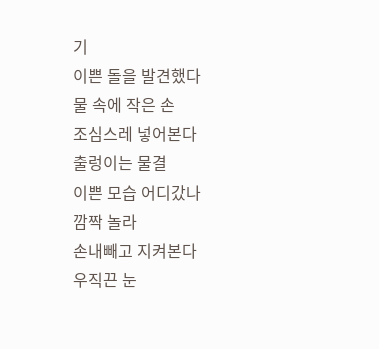기
이쁜 돌을 발견했다
물 속에 작은 손
조심스레 넣어본다
출렁이는 물결
이쁜 모습 어디갔나
깜짝 놀라
손내빼고 지켜본다
우직끈 눈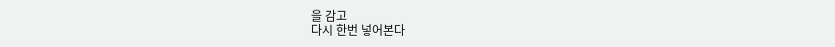을 감고
다시 한번 넣어본다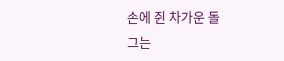손에 쥔 차가운 돌
그는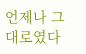언제나 그대로였다